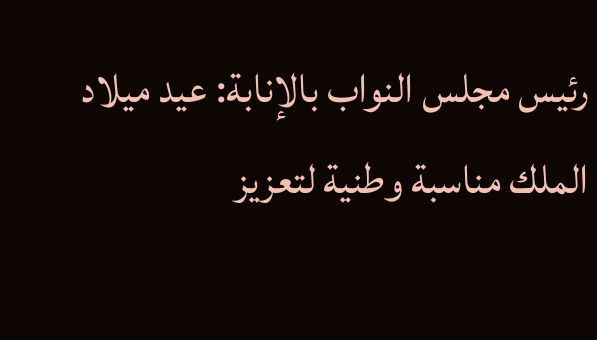رئيس مجلس النواب بالإنابة: عيد ميلاد الملك مناسبة وطنية لتعزيز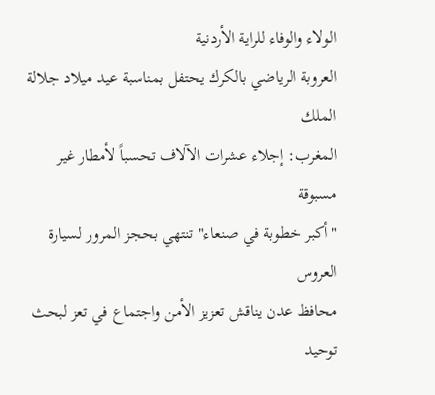الولاء والوفاء للراية الأردنية
العروبة الرياضي بالكرك يحتفل بمناسبة عيد ميلاد جلالة الملك
المغرب: إجلاء عشرات الآلاف تحسباً لأمطار غير مسبوقة
"أكبر خطوبة في صنعاء" تنتهي بحجز المرور لسيارة العروس
محافظ عدن يناقش تعزيز الأمن واجتماع في تعز لبحث توحيد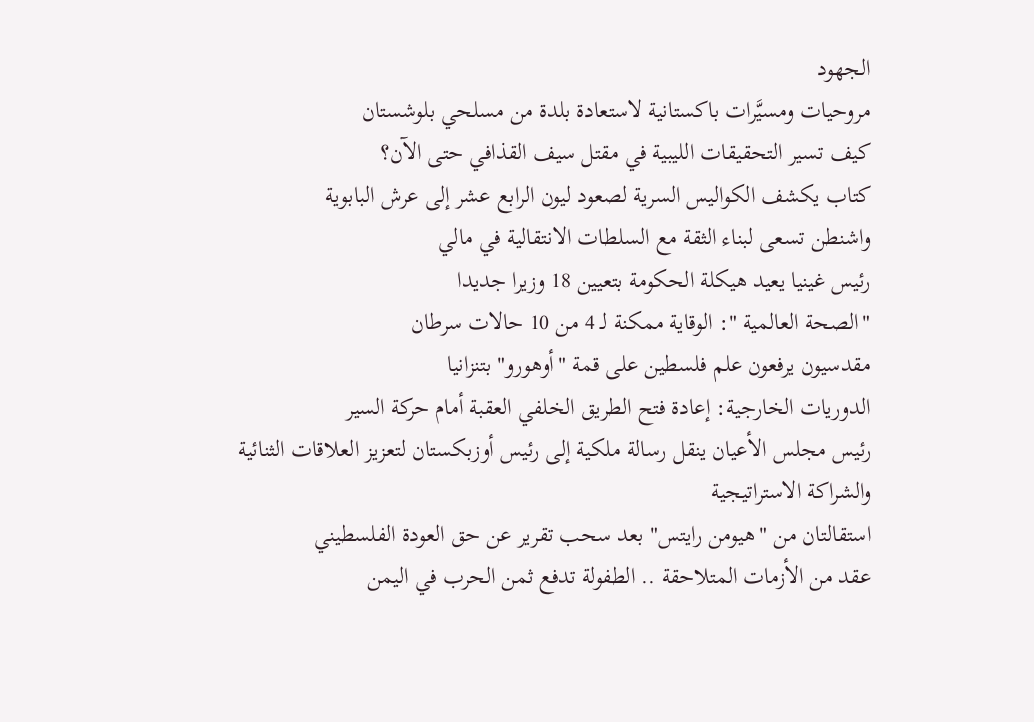الجهود
مروحيات ومسيَّرات باكستانية لاستعادة بلدة من مسلحي بلوشستان
كيف تسير التحقيقات الليبية في مقتل سيف القذافي حتى الآن؟
كتاب يكشف الكواليس السرية لصعود ليون الرابع عشر إلى عرش البابوية
واشنطن تسعى لبناء الثقة مع السلطات الانتقالية في مالي
رئيس غينيا يعيد هيكلة الحكومة بتعيين 18 وزيرا جديدا
"الصحة العالمية ": الوقاية ممكنة لـ 4 من 10 حالات سرطان
مقدسيون يرفعون علم فلسطين على قمة "أوهورو" بتنزانيا
الدوريات الخارجية: إعادة فتح الطريق الخلفي العقبة أمام حركة السير
رئيس مجلس الأعيان ينقل رسالة ملكية إلى رئيس أوزبكستان لتعزيز العلاقات الثنائية والشراكة الاستراتيجية
استقالتان من "هيومن رايتس" بعد سحب تقرير عن حق العودة الفلسطيني
عقد من الأزمات المتلاحقة .. الطفولة تدفع ثمن الحرب في اليمن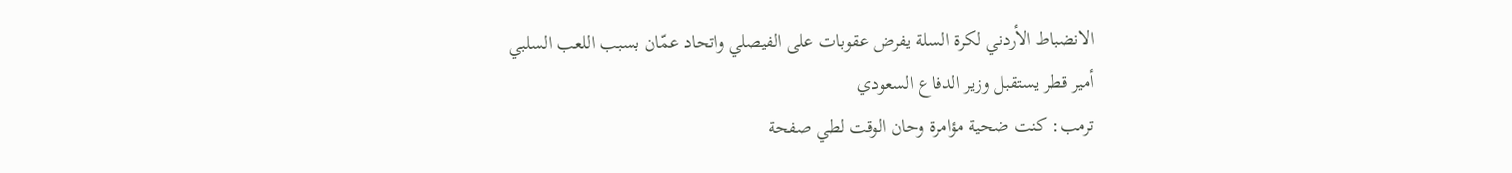الانضباط الأردني لكرة السلة يفرض عقوبات على الفيصلي واتحاد عمّان بسبب اللعب السلبي
أمير قطر يستقبل وزير الدفاع السعودي
ترمب: كنت ضحية مؤامرة وحان الوقت لطي صفحة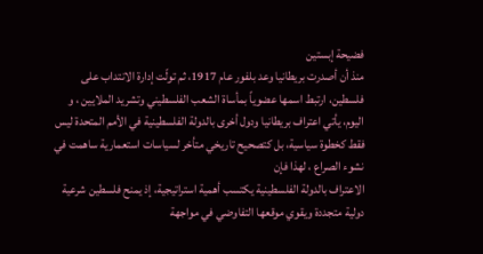فضيحة إبستين
منذ أن أصدرت بريطانيا وعد بلفور عام 1917، ثم تولّت إدارة الانتداب على فلسطين، ارتبط اسمها عضوياً بمأساة الشعب الفلسطيني وتشريد الملايين ، و اليوم، يأتي اعتراف بريطانيا ودول أخرى بالدولة الفلسطينية في الأمم المتحدة ليس فقط كخطوة سياسية، بل كتصحيح تاريخي متأخر لسياسات استعمارية ساهمت في نشوء الصراع ، لهذا فإن
الاعتراف بالدولة الفلسطينية يكتسب أهمية استراتيجية، إذ يمنح فلسطين شرعية دولية متجددة ويقوي موقعها التفاوضي في مواجهة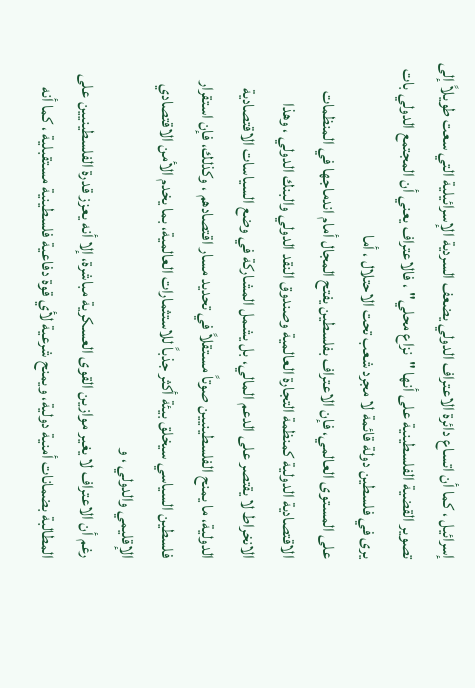إسرائيل ، كما أن اتساع دائرة الاعتراف الدولي يضعف السردية الإسرائيلية التي سعت طويلاً إلى تصوير القضية الفلسطينية على أنها "نزاع محلي" ، فالاعتراف يعني أن المجتمع الدولي بات يرى في فلسطين دولة قائمة لا مجرد شعب تحت الاحتلال ، أما
على المستوى العالمي، فإن الاعتراف بفلسطين يفتح المجال أمام اندماجها في المنظمات الاقتصادية الدولية كمنظمة التجارة العالمية وصندوق النقد الدولي والبنك الدولي ، وهذا الانخراط لا يقتصر على الدعم المالي، بل يشمل المشاركة في وضع السياسات الاقتصادية الدولية، ما يمنح الفلسطينيين صوتاً مستقلاً في تحديد مسار اقتصادهم ، وكذلك، فإن استقرار فلسطين السياسي سيخلق بيئة أكثر جذباً للاستثمارات العالمية، بما يخدم الأمن الاقتصادي الإقليمي والدولي ، و
رغم أن الاعتراف لا يغير موازين القوى العسكرية مباشرة، إلا أنه يعزز قدرة الفلسطينيين على المطالبة بضمانات أمنية دولية، ويمنح شرعية لأي قوة دفاعية فلسطينية مستقبلية ، كما أنه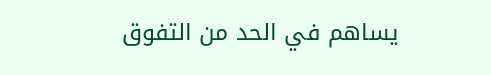يساهم في الحد من التفوق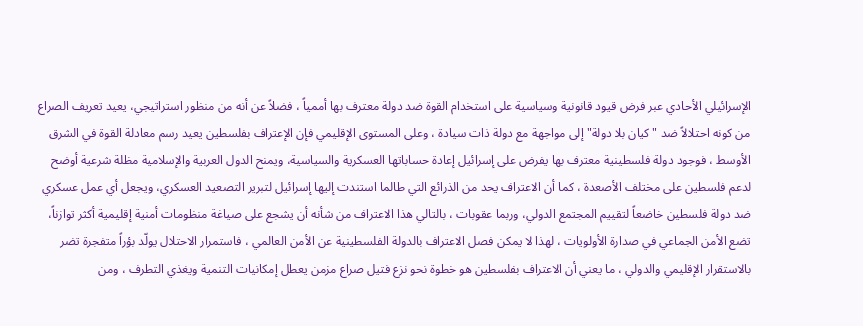الإسرائيلي الأحادي عبر فرض قيود قانونية وسياسية على استخدام القوة ضد دولة معترف بها أممياً ، فضلاً عن أنه من منظور استراتيجي، يعيد تعريف الصراع من كونه احتلالاً ضد "كيان بلا دولة" إلى مواجهة مع دولة ذات سيادة ، وعلى المستوى الإقليمي فإن الإعتراف بفلسطين يعيد رسم معادلة القوة في الشرق الأوسط ، فوجود دولة فلسطينية معترف بها يفرض على إسرائيل إعادة حساباتها العسكرية والسياسية، ويمنح الدول العربية والإسلامية مظلة شرعية أوضح لدعم فلسطين على مختلف الأصعدة ، كما أن الاعتراف يحد من الذرائع التي طالما استندت إليها إسرائيل لتبرير التصعيد العسكري، ويجعل أي عمل عسكري ضد دولة فلسطين خاضعاً لتقييم المجتمع الدولي، وربما عقوبات ، بالتالي هذا الاعتراف من شأنه أن يشجع على صياغة منظومات أمنية إقليمية أكثر توازناً، تضع الأمن الجماعي في صدارة الأولويات ، لهذا لا يمكن فصل الاعتراف بالدولة الفلسطينية عن الأمن العالمي ، فاستمرار الاحتلال يولّد بؤراً متفجرة تضر بالاستقرار الإقليمي والدولي ، ما يعني أن الاعتراف بفلسطين هو خطوة نحو نزع فتيل صراع مزمن يعطل إمكانيات التنمية ويغذي التطرف ، ومن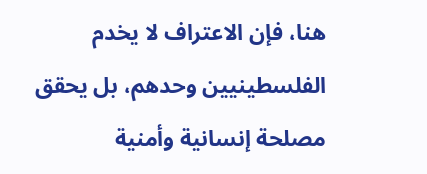هنا، فإن الاعتراف لا يخدم الفلسطينيين وحدهم، بل يحقق مصلحة إنسانية وأمنية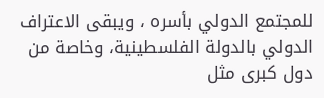للمجتمع الدولي بأسره ، ويبقى الاعتراف الدولي بالدولة الفلسطينية، وخاصة من دول كبرى مثل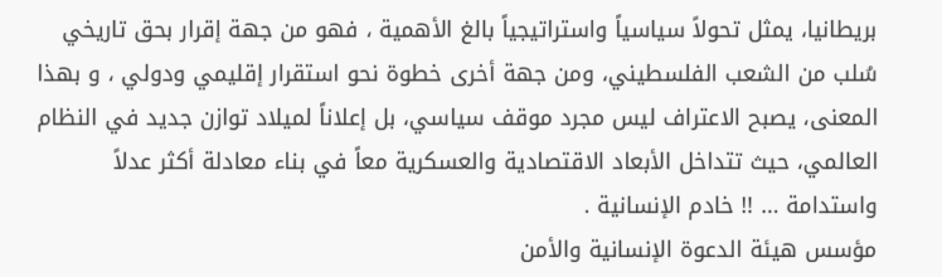بريطانيا، يمثل تحولاً سياسياً واستراتيجياً بالغ الأهمية ، فهو من جهة إقرار بحق تاريخي سُلب من الشعب الفلسطيني، ومن جهة أخرى خطوة نحو استقرار إقليمي ودولي ، و بهذا المعنى، يصبح الاعتراف ليس مجرد موقف سياسي، بل إعلاناً لميلاد توازن جديد في النظام العالمي، حيث تتداخل الأبعاد الاقتصادية والعسكرية معاً في بناء معادلة أكثر عدلاً واستدامة ... !! خادم الإنسانية .
مؤسس هيئة الدعوة الإنسانية والأمن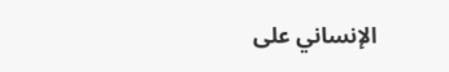الإنساني على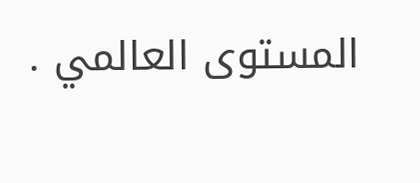المستوى العالمي .